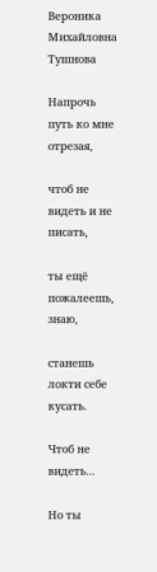Вероника Михайловна Тушнова

Напрочь путь ко мне отрезая,

чтоб не видеть и не писать,

ты ещё пожалеешь, знаю,

станешь локти себе кусать.

Чтоб не видеть...

Но ты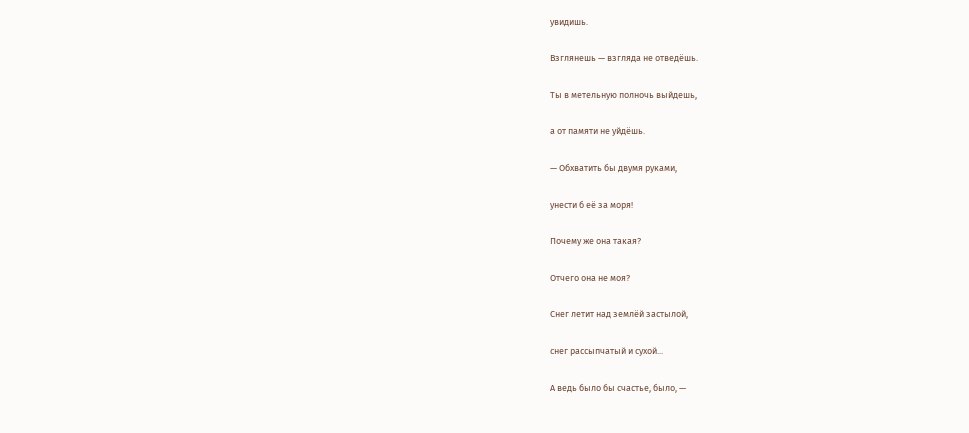увидишь.

Взглянешь — взгляда не отведёшь.

Ты в метельную полночь выйдешь,

а от памяти не уйдёшь.

— Обхватить бы двумя руками,

унести б её за моря!

Почему же она такая?

Отчего она не моя?

Снег летит над землёй застылой,

снег рассыпчатый и сухой...

А ведь было бы счастье, было, —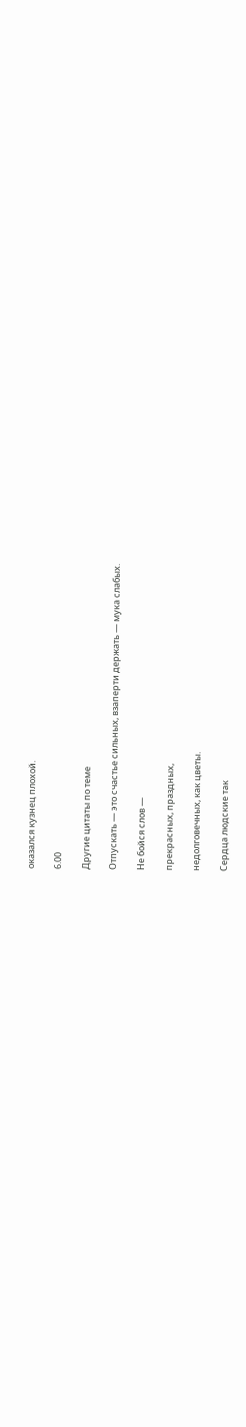оказался кузнец плохой.

6.00

Другие цитаты по теме

Отпускать — это счастье сильных, взаперти держать — мука слабых.

Не бойся слов —

прекрасных, праздных,

недолговечных, как цветы.

Сердца людские так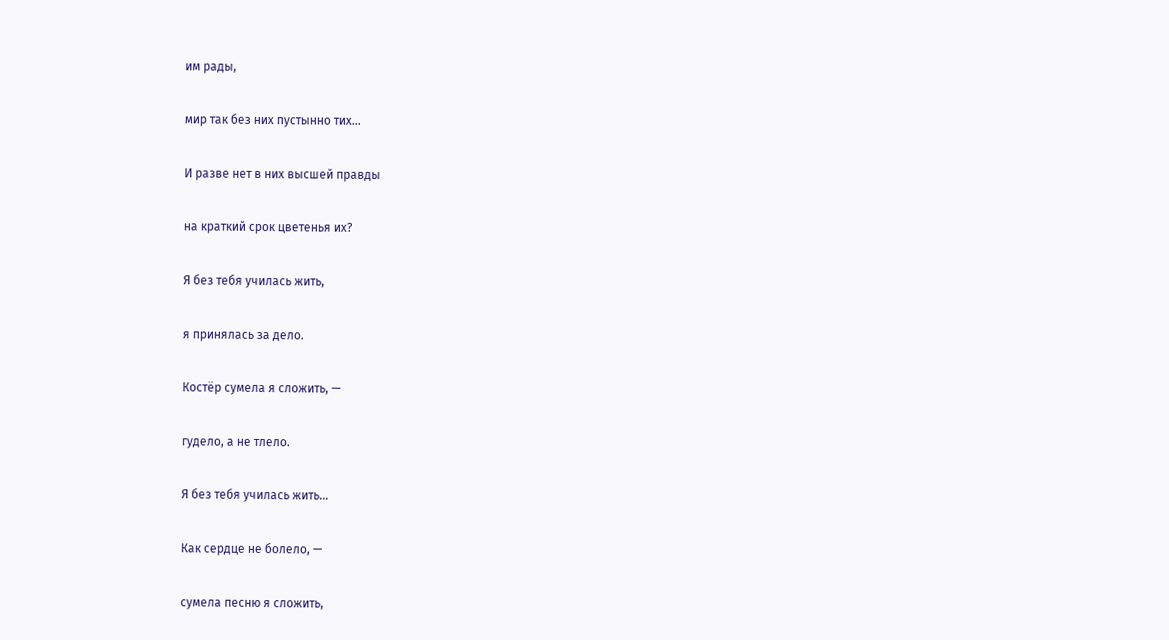им рады,

мир так без них пустынно тих...

И разве нет в них высшей правды

на краткий срок цветенья их?

Я без тебя училась жить,

я принялась за дело.

Костёр сумела я сложить, —

гудело, а не тлело.

Я без тебя училась жить…

Как сердце не болело, —

сумела песню я сложить,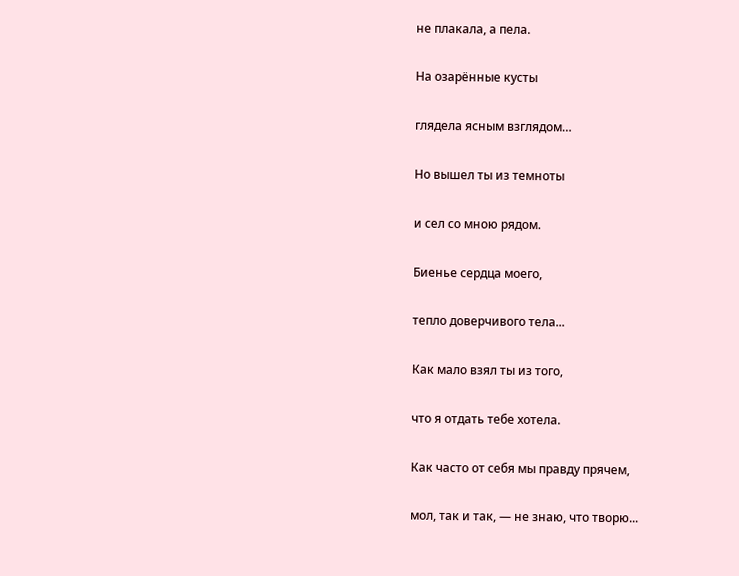не плакала, а пела.

На озарённые кусты

глядела ясным взглядом…

Но вышел ты из темноты

и сел со мною рядом.

Биенье сердца моего,

тепло доверчивого тела...

Как мало взял ты из того,

что я отдать тебе хотела.

Как часто от себя мы правду прячем,

мол, так и так, — не знаю, что творю...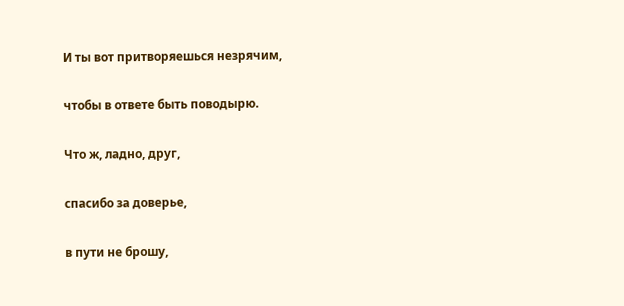И ты вот притворяешься незрячим,

чтобы в ответе быть поводырю.

Что ж, ладно, друг,

спасибо за доверье,

в пути не брошу,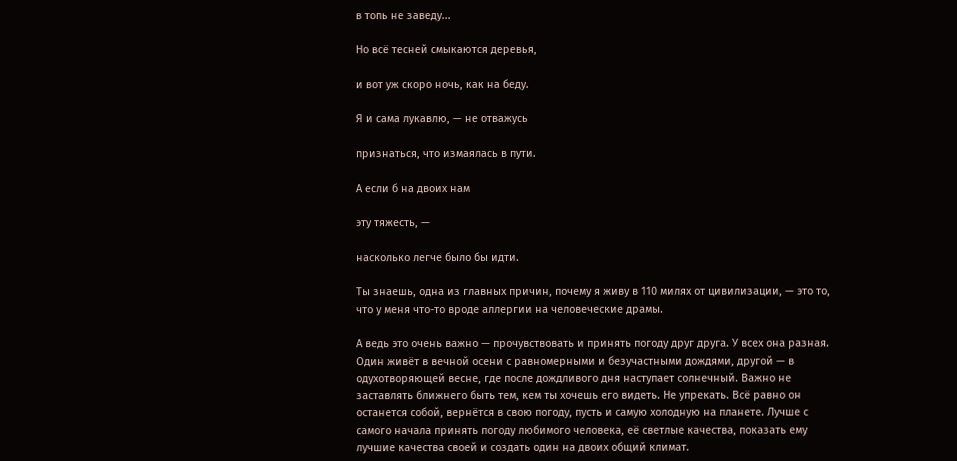в топь не заведу...

Но всё тесней смыкаются деревья,

и вот уж скоро ночь, как на беду.

Я и сама лукавлю, — не отважусь

признаться, что измаялась в пути.

А если б на двоих нам

эту тяжесть, —

насколько легче было бы идти.

Ты знаешь, одна из главных причин, почему я живу в 110 милях от цивилизации, — это то, что у меня что-то вроде аллергии на человеческие драмы.

А ведь это очень важно — прочувствовать и принять погоду друг друга. У всех она разная. Один живёт в вечной осени с равномерными и безучастными дождями, другой — в одухотворяющей весне, где после дождливого дня наступает солнечный. Важно не заставлять ближнего быть тем, кем ты хочешь его видеть. Не упрекать. Всё равно он останется собой, вернётся в свою погоду, пусть и самую холодную на планете. Лучше с самого начала принять погоду любимого человека, её светлые качества, показать ему лучшие качества своей и создать один на двоих общий климат.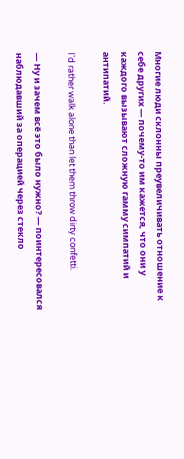Многие люди склонны преувеличивать отношение к себе других — почему-то им кажется, что они у каждого вызывают сложную гамму симпатий и антипатий.

I'd rather walk alone than let them throw dirty confetti.

— Ну и зачем всё это было нужно? — поинтересовался наблюдавший за операцией через стекло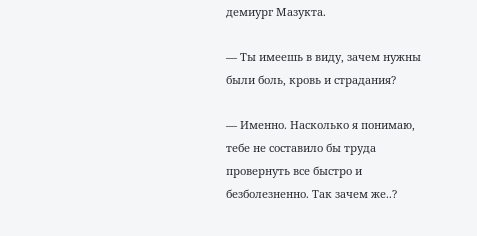демиург Мазукта.

— Ты имеешь в виду, зачем нужны были боль, кровь и страдания?

— Именно. Насколько я понимаю, тебе не составило бы труда провернуть все быстро и безболезненно. Так зачем же..?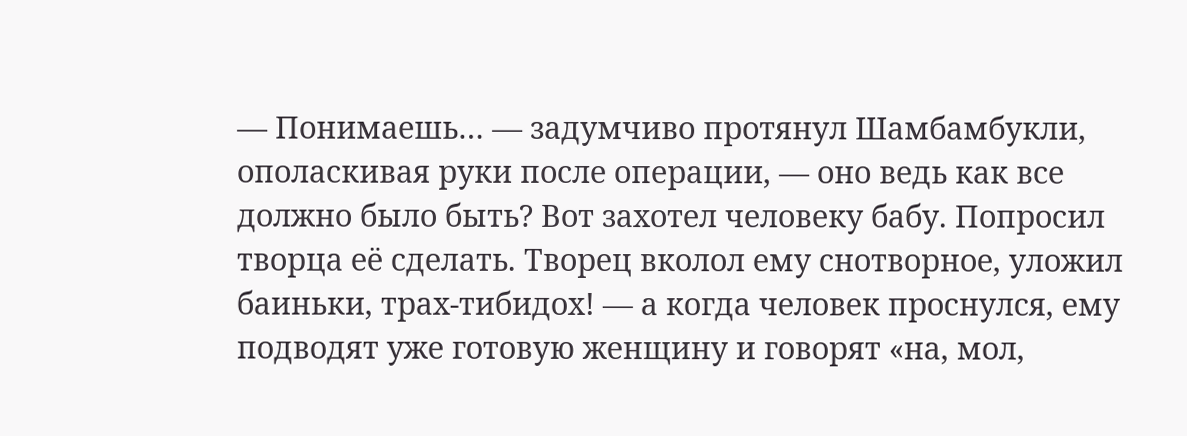— Понимаешь… — задумчиво протянул Шамбамбукли, ополаскивая руки после операции, — оно ведь как все должно было быть? Вот захотел человеку бабу. Попросил творца её сделать. Творец вколол ему снотворное, уложил баиньки, трах-тибидох! — а когда человек проснулся, ему подводят уже готовую женщину и говорят «на, мол,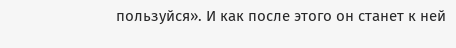пользуйся». И как после этого он станет к ней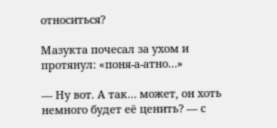относиться?

Мазукта почесал за ухом и протянул: «поня-а-атно…»

— Ну вот. А так… может, он хоть немного будет её ценить? — с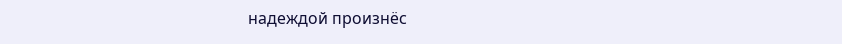надеждой произнёс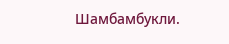Шамбамбукли.